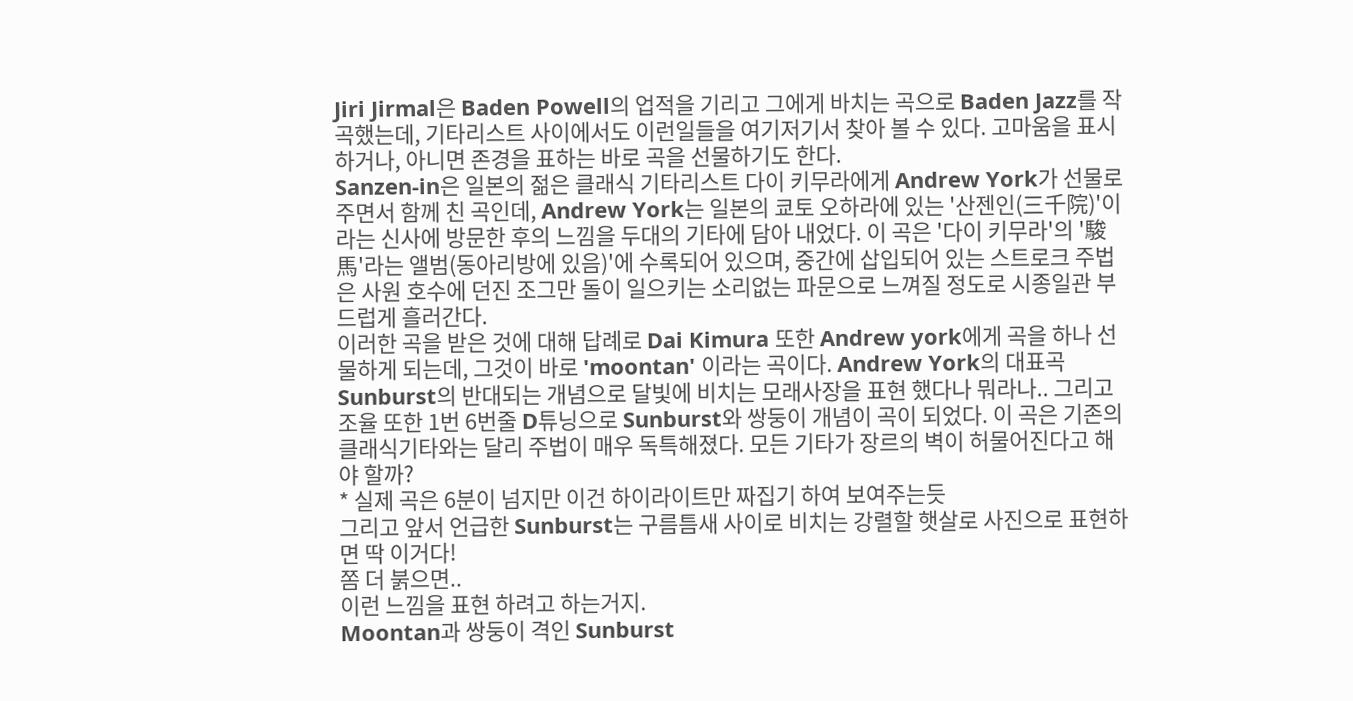Jiri Jirmal은 Baden Powell의 업적을 기리고 그에게 바치는 곡으로 Baden Jazz를 작곡했는데, 기타리스트 사이에서도 이런일들을 여기저기서 찾아 볼 수 있다. 고마움을 표시하거나, 아니면 존경을 표하는 바로 곡을 선물하기도 한다.
Sanzen-in은 일본의 젊은 클래식 기타리스트 다이 키무라에게 Andrew York가 선물로 주면서 함께 친 곡인데, Andrew York는 일본의 쿄토 오하라에 있는 '산젠인(三千院)'이라는 신사에 방문한 후의 느낌을 두대의 기타에 담아 내었다. 이 곡은 '다이 키무라'의 '駿馬'라는 앨범(동아리방에 있음)'에 수록되어 있으며, 중간에 삽입되어 있는 스트로크 주법은 사원 호수에 던진 조그만 돌이 일으키는 소리없는 파문으로 느껴질 정도로 시종일관 부드럽게 흘러간다.
이러한 곡을 받은 것에 대해 답례로 Dai Kimura 또한 Andrew york에게 곡을 하나 선물하게 되는데, 그것이 바로 'moontan' 이라는 곡이다. Andrew York의 대표곡 Sunburst의 반대되는 개념으로 달빛에 비치는 모래사장을 표현 했다나 뭐라나.. 그리고 조율 또한 1번 6번줄 D튜닝으로 Sunburst와 쌍둥이 개념이 곡이 되었다. 이 곡은 기존의 클래식기타와는 달리 주법이 매우 독특해졌다. 모든 기타가 장르의 벽이 허물어진다고 해야 할까?
* 실제 곡은 6분이 넘지만 이건 하이라이트만 짜집기 하여 보여주는듯
그리고 앞서 언급한 Sunburst는 구름틈새 사이로 비치는 강렬할 햇살로 사진으로 표현하면 딱 이거다!
쫌 더 붉으면..
이런 느낌을 표현 하려고 하는거지.
Moontan과 쌍둥이 격인 Sunburst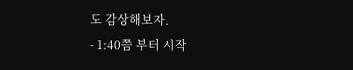도 감상해보자.
- 1:40쯤 부터 시작